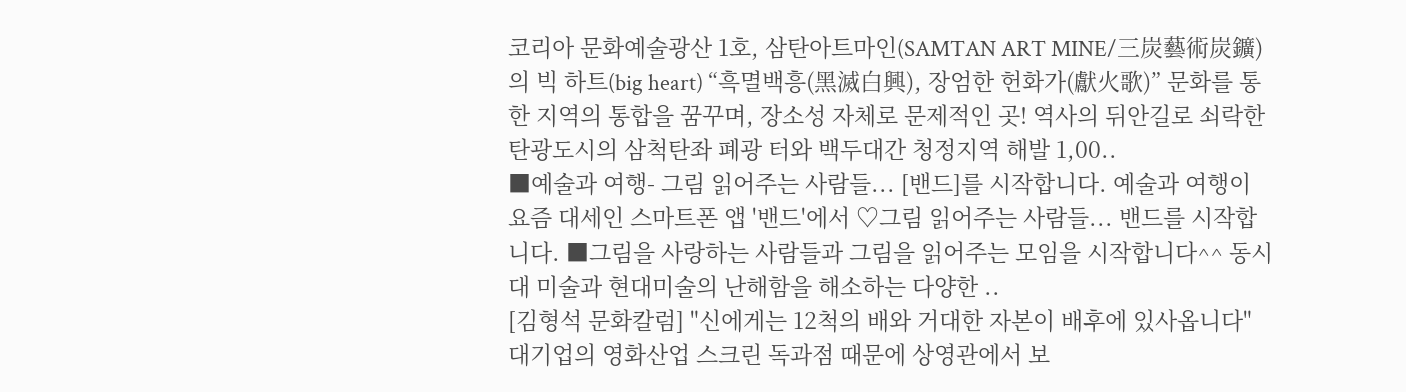코리아 문화예술광산 1호, 삼탄아트마인(SAMTAN ART MINE/三炭藝術炭鑛)의 빅 하트(big heart) “흑멸백흥(黑滅白興), 장엄한 헌화가(獻火歌)” 문화를 통한 지역의 통합을 꿈꾸며, 장소성 자체로 문제적인 곳! 역사의 뒤안길로 쇠락한 탄광도시의 삼척탄좌 폐광 터와 백두대간 청정지역 해발 1,00..
■예술과 여행- 그림 읽어주는 사람들... [밴드]를 시작합니다. 예술과 여행이 요즘 대세인 스마트폰 앱 '밴드'에서 ♡그림 읽어주는 사람들... 밴드를 시작합니다. ■그림을 사랑하는 사람들과 그림을 읽어주는 모임을 시작합니다^^ 동시대 미술과 현대미술의 난해함을 해소하는 다양한 ..
[김형석 문화칼럼] "신에게는 12척의 배와 거대한 자본이 배후에 있사옵니다" 대기업의 영화산업 스크린 독과점 때문에 상영관에서 보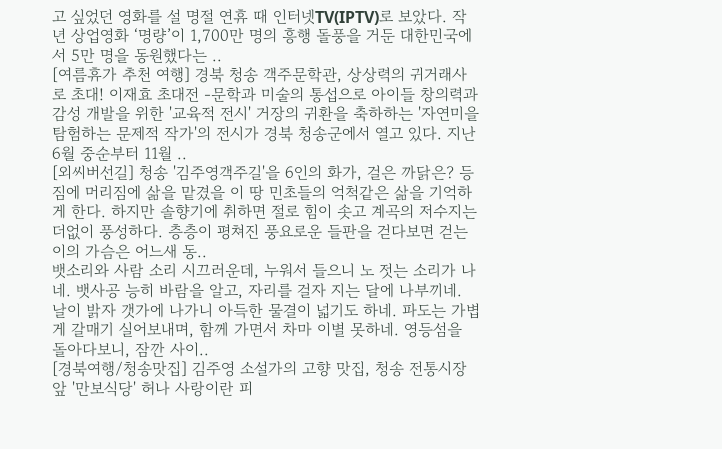고 싶었던 영화를 설 명절 연휴 때 인터넷TV(IPTV)로 보았다. 작년 상업영화 ‘명량’이 1,700만 명의 흥행 돌풍을 거둔 대한민국에서 5만 명을 동원했다는 ..
[여름휴가 추천 여행] 경북 청송 객주문학관, 상상력의 귀거래사로 초대! 이재효 초대전 -문학과 미술의 통섭으로 아이들 창의력과 감성 개발을 위한 '교육적 전시' 거장의 귀환을 축하하는 '자연미을 탐험하는 문제적 작가'의 전시가 경북 청송군에서 열고 있다. 지난 6월 중순부터 11월 ..
[외씨버선길] 청송 '김주영객주길'을 6인의 화가, 걸은 까닭은? 등짐에 머리짐에 삶을 맡겼을 이 땅 민초들의 억척같은 삶을 기억하게 한다. 하지만 솔향기에 취하면 절로 힘이 솟고 계곡의 저수지는 더없이 풍성하다. 층층이 평쳐진 풍요로운 들판을 걷다보면 걷는 이의 가슴은 어느새 동..
뱃소리와 사람 소리 시끄러운데, 누워서 들으니 노 젓는 소리가 나네. 뱃사공 능히 바람을 알고, 자리를 걸자 지는 달에 나부끼네. 날이 밝자 갯가에 나가니 아득한 물결이 넓기도 하네. 파도는 가볍게 갈매기 실어보내며, 함께 가면서 차마 이별 못하네. 영등섬을 돌아다보니, 잠깐 사이..
[경북여행/청송맛집] 김주영 소설가의 고향 맛집, 청송 전통시장 앞 '만보식당' 허나 사랑이란 피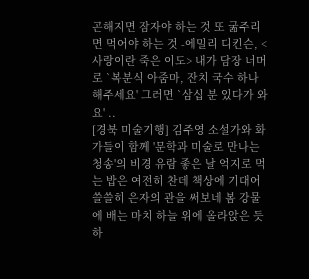곤해지면 잠자야 하는 것 또 굶주리면 먹어야 하는 것 -에밀리 디킨슨, <사랑이란 죽은 이도> 내가 담장 너머로 `복분식 아줌마, 잔치 국수 하나 해주세요' 그러면 `삼십 분 있다가 와요' ..
[경북 미술기행] 김주영 소설가와 화가들이 함께 '문학과 미술로 만나는 청송'의 비경 유람 좋은 날 억지로 먹는 밥은 여전히 찬데 책상에 기대어 쓸쓸히 은자의 관을 써보네 봄 강물에 배는 마치 하늘 위에 올라앉은 듯하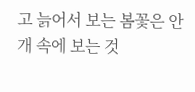고 늙어서 보는 봄꽃은 안개 속에 보는 것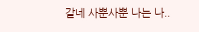같네 사뿐사뿐 나는 나..